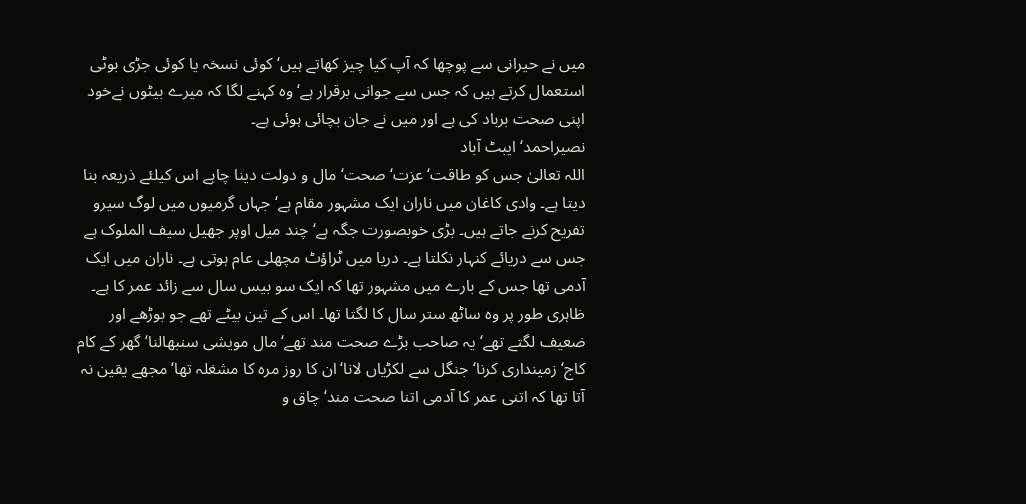میں نے حیرانی سے پوچھا کہ آپ کیا چیز کھاتے ہیں‘ کوئی نسخہ یا کوئی جڑی بوٹی استعمال کرتے ہیں کہ جس سے جوانی برقرار ہے‘ وہ کہنے لگا کہ میرے بیٹوں نےخود اپنی صحت برباد کی ہے اور میں نے جان بچائی ہوئی ہے۔
نصیراحمد‘ ایبٹ آباد
اللہ تعالیٰ جس کو طاقت‘ عزت‘ صحت‘مال و دولت دینا چاہے اس کیلئے ذریعہ بنا دیتا ہے۔ وادی کاغان میں ناران ایک مشہور مقام ہے‘ جہاں گرمیوں میں لوگ سیرو تفریح کرنے جاتے ہیں۔ بڑی خوبصورت جگہ ہے‘ چند میل اوپر جھیل سیف الملوک ہے جس سے دریائے کنہار نکلتا ہے۔ دریا میں ٹراؤٹ مچھلی عام ہوتی ہے۔ ناران میں ایک آدمی تھا جس کے بارے میں مشہور تھا کہ ایک سو بیس سال سے زائد عمر کا ہے۔ ظاہری طور پر وہ ساٹھ ستر سال کا لگتا تھا۔ اس کے تین بیٹے تھے جو بوڑھے اور ضعیف لگتے تھے‘ یہ صاحب بڑے صحت مند تھے‘ مال مویشی سنبھالنا‘ گھر کے کام کاج‘ زمینداری کرنا‘ جنگل سے لکڑیاں لانا‘ ان کا روز مرہ کا مشغلہ تھا‘ مجھے یقین نہ آتا تھا کہ اتنی عمر کا آدمی اتنا صحت مند‘ چاق و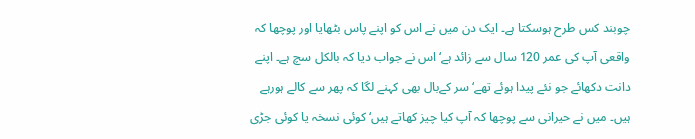چوبند کس طرح ہوسکتا ہے۔ ایک دن میں نے اس کو اپنے پاس بٹھایا اور پوچھا کہ واقعی آپ کی عمر 120 سال سے زائد ہے‘ اس نے جواب دیا کہ بالکل سچ ہے۔ اپنے دانت دکھائے جو نئے پیدا ہوئے تھے‘ سر کےبال بھی کہنے لگا کہ پھر سے کالے ہورہے ہیں۔ میں نے حیرانی سے پوچھا کہ آپ کیا چیز کھاتے ہیں‘ کوئی نسخہ یا کوئی جڑی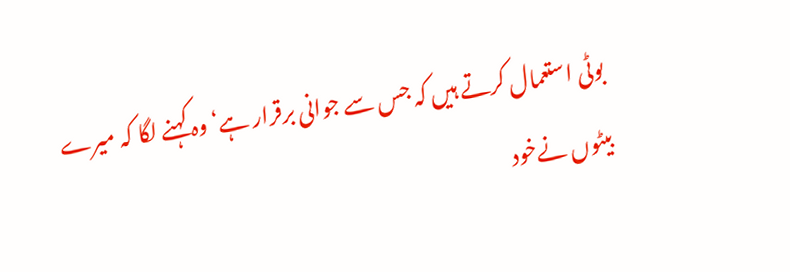بوٹی استعمال کرتے ہیں کہ جس سے جوانی برقرار ہے‘ وہ کہنے لگا کہ میرے بیٹوں نےخود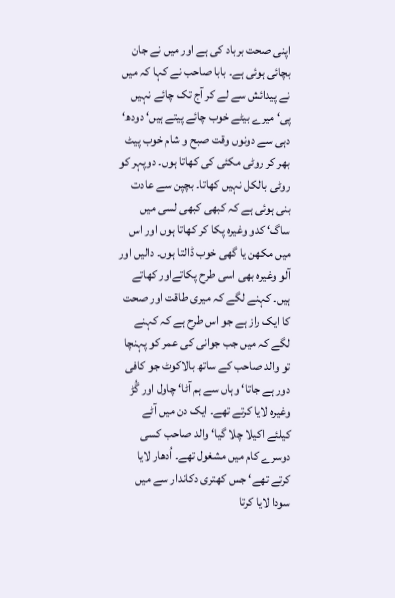اپنی صحت برباد کی ہے اور میں نے جان بچائی ہوئی ہے۔ بابا صاحب نے کہا کہ میں نے پیدائش سے لے کر آج تک چائے نہیں پی‘ میرے بیٹے خوب چائے پیتے ہیں‘ دودھ‘ دہی سے دونوں وقت صبح و شام خوب پیٹ بھر کر روٹی مکئی کی کھاتا ہوں۔ دوپہر کو روٹی بالکل نہیں کھاتا۔ بچپن سے عادت بنی ہوئی ہے کہ کبھی کبھی لسی میں ساگ‘ کدو وغیرہ پکا کر کھاتا ہوں اور اس میں مکھن یا گھی خوب ڈالتا ہوں۔ دالیں اور آلو وغیرہ بھی اسی طرح پکاتےاور کھاتے ہیں۔ کہنے لگے کہ میری طاقت اور صحت کا ایک راز ہے جو اس طرح ہے کہ کہنے لگے کہ میں جب جوانی کی عمر کو پہنچا تو والد صاحب کے ساتھ بالاکوٹ جو کافی دور ہے جاتا‘ وہاں سے ہم آٹا‘ چاول اور گُڑ وغیرہ لایا کرتے تھے۔ ایک دن میں آٹے کیلئے اکیلا چلا گیا‘ والد صاحب کسی دوسرے کام میں مشغول تھے۔ اُدھار لایا کرتے تھے‘ جس کھتری دکاندار سے میں سودا لایا کرتا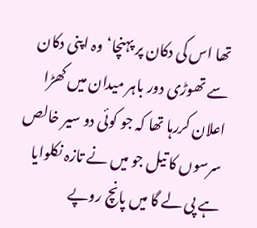تھا اس کی دکان پر پہنچا‘ وہ اپنی دکان سے تھوڑی دور باہر میدان میں کھڑا اعلان کررہا تھا کہ جو کوئی دو سیر خالص سرسوں کا تیل جو میں نے تازہ نکلوایا ہے پی لے گا میں پانچ روپے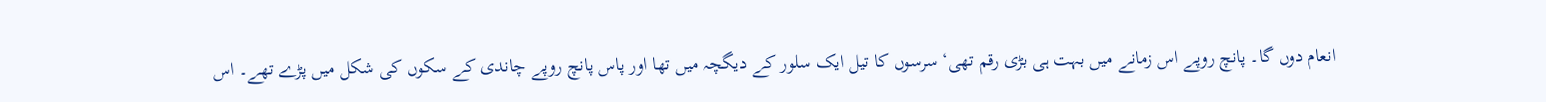انعام دوں گا۔ پانچ روپے اس زمانے میں بہت ہی بڑی رقم تھی‘ سرسوں کا تیل ایک سلور کے دیگچہ میں تھا اور پاس پانچ روپے چاندی کے سکوں کی شکل میں پڑے تھے۔ اس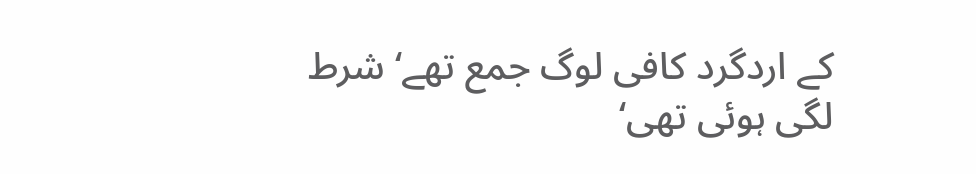کے اردگرد کافی لوگ جمع تھے‘ شرط لگی ہوئی تھی‘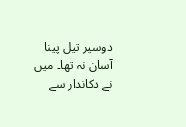دوسیر تیل پینا آسان نہ تھا۔ میں نے دکاندار سے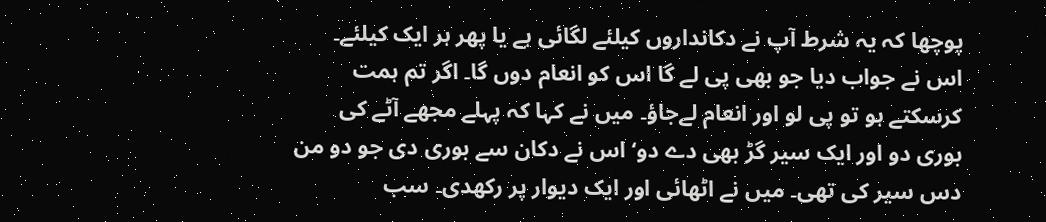پوچھا کہ یہ شرط آپ نے دکانداروں کیلئے لگائی ہے یا پھر ہر ایک کیلئے۔ اس نے جواب دیا جو بھی پی لے گا اس کو انعام دوں گا۔ اگر تم ہمت کرسکتے ہو تو پی لو اور انعام لےجاؤ۔ میں نے کہا کہ پہلے مجھے آٹے کی بوری دو اور ایک سیر گڑ بھی دے دو‘ اس نے دکان سے بوری دی جو دو من دس سیر کی تھی۔ میں نے اٹھائی اور ایک دیوار پر رکھدی۔ سب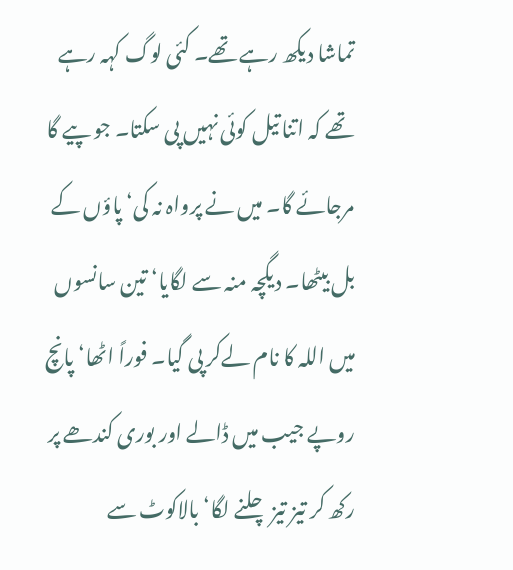تماشا دیکھ رہے تھے۔ کئی لوگ کہہ رہے تھے کہ اتنا تیل کوئی نہیں پی سکتا۔ جو پیے گا مرجائے گا۔ میں نے پرواہ نہ کی‘ پاؤں کے بل بیٹھا۔ دیگچہ منہ سے لگایا‘ تین سانسوں میں اللہ کا نام لےکر پی گیا۔ فوراً اٹھا‘ پانچ روپے جیب میں ڈالے اور بوری کندھے پر رکھ کر تیز تیز چلنے لگا‘ بالاکوٹ سے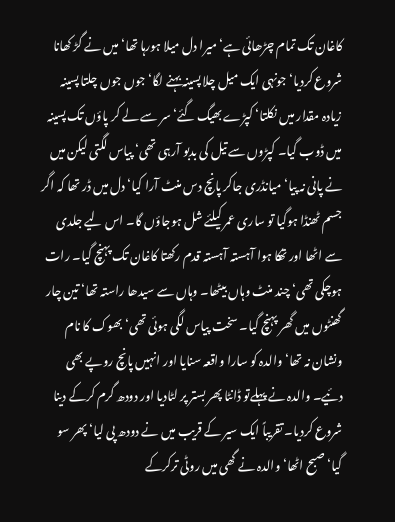کاغان تک تمام چڑھائی ہے‘ میرا دل میلا ہورہا تھا‘ میں نے گڑ کھانا شروع کردیا‘ جونہی ایک میل چلا پسینہ بہنے لگا‘ جوں جوں چلتا پسینہ زیادہ مقدار میں نکلتا‘ کپڑے بھیگ گئے‘ سر سے لے کر پاؤں تک پسینہ میں ڈوب گیا۔ کپڑوں سے تیل کی بدبو آرہی تھی‘ پیاس لگتی لیکن میں نے پانی نہ پیا‘ میانڈری جاکر پانچ دس منٹ آرا کیا‘ دل میں ڈر تھا کہ اگر جسم ٹھنڈا ہوگیا تو ساری عمر کیلئے شل ہوجاؤں گا۔ اس لیے جلدی سے اٹھا اور تھکا ہوا آہستہ آہستہ قدم رکھتا کاغان تک پہنچ گیا۔ رات ہوچکی تھی‘ چند منٹ وہاں بیٹھا۔ وہاں سے سیدھا راستہ تھا‘ تین چار گھنٹوں میں گھر پہنچ گیا۔ سخت پیاس لگی ہوئی تھی‘ بھوک کا نام ونشان نہ تھا‘ والدہ کو سارا واقعہ سنایا اور انہیں پانچ روپے بھی دئیے۔ والدہ نے پہلےتو ڈانٹا پھر بستر پر لٹادیا اور دودھ گرم کرکے دینا شروع کردیا۔ تقریباً ایک سیر کے قریب میں نے دودھ پی لیا‘ پھر سو گیا‘ صبح اٹھا‘ والدہ نے گھی میں روٹی ترکرکے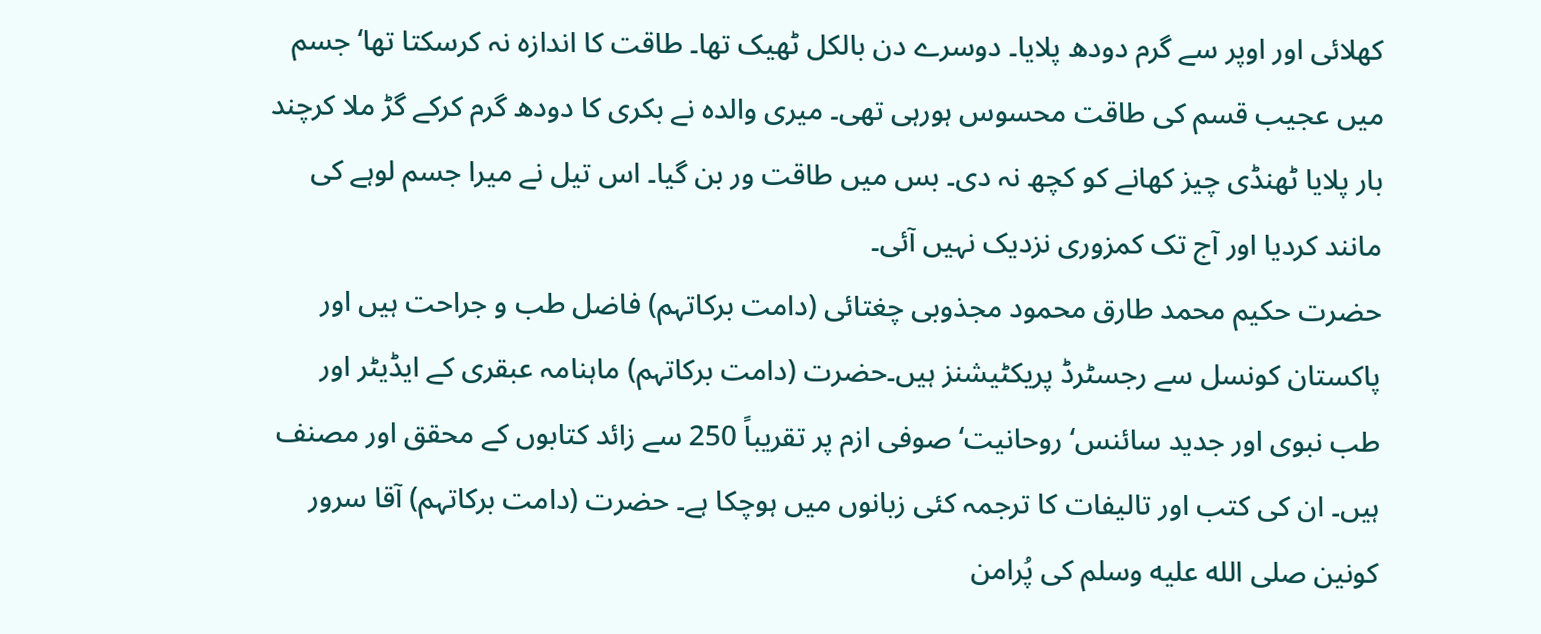کھلائی اور اوپر سے گرم دودھ پلایا۔ دوسرے دن بالکل ٹھیک تھا۔ طاقت کا اندازہ نہ کرسکتا تھا‘ جسم میں عجیب قسم کی طاقت محسوس ہورہی تھی۔ میری والدہ نے بکری کا دودھ گرم کرکے گڑ ملا کرچند بار پلایا ٹھنڈی چیز کھانے کو کچھ نہ دی۔ بس میں طاقت ور بن گیا۔ اس تیل نے میرا جسم لوہے کی مانند کردیا اور آج تک کمزوری نزدیک نہیں آئی۔
حضرت حکیم محمد طارق محمود مجذوبی چغتائی (دامت برکاتہم) فاضل طب و جراحت ہیں اور پاکستان کونسل سے رجسٹرڈ پریکٹیشنز ہیں۔حضرت (دامت برکاتہم) ماہنامہ عبقری کے ایڈیٹر اور طب نبوی اور جدید سائنس‘ روحانیت‘ صوفی ازم پر تقریباً 250 سے زائد کتابوں کے محقق اور مصنف ہیں۔ ان کی کتب اور تالیفات کا ترجمہ کئی زبانوں میں ہوچکا ہے۔ حضرت (دامت برکاتہم) آقا سرور کونین صلى الله عليه وسلم کی پُرامن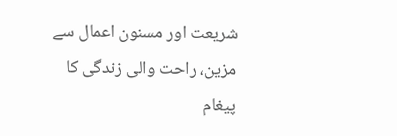شریعت اور مسنون اعمال سے مزین، راحت والی زندگی کا پیغام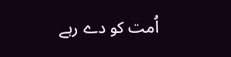اُمت کو دے رہے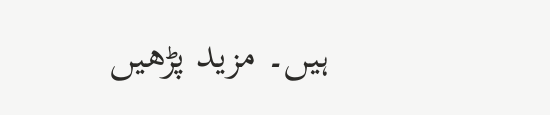ہیں۔ مزید پڑھیں